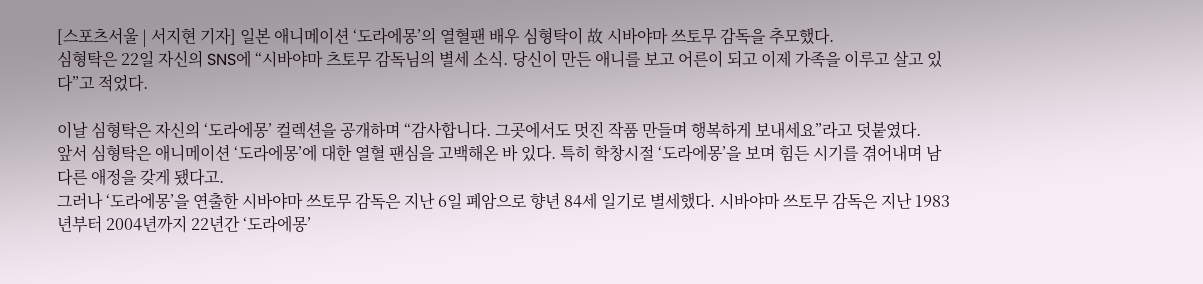[스포츠서울 | 서지현 기자] 일본 애니메이션 ‘도라에몽’의 열혈팬 배우 심형탁이 故 시바야마 쓰토무 감독을 추모했다.
심형탁은 22일 자신의 SNS에 “시바야마 츠토무 감독님의 별세 소식. 당신이 만든 애니를 보고 어른이 되고 이제 가족을 이루고 살고 있다”고 적었다.

이날 심형탁은 자신의 ‘도라에몽’ 컬렉션을 공개하며 “감사합니다. 그곳에서도 멋진 작품 만들며 행복하게 보내세요”라고 덧붙였다.
앞서 심형탁은 애니메이션 ‘도라에몽’에 대한 열혈 팬심을 고백해온 바 있다. 특히 학창시절 ‘도라에몽’을 보며 힘든 시기를 겪어내며 남다른 애정을 갖게 됐다고.
그러나 ‘도라에몽’을 연출한 시바야마 쓰토무 감독은 지난 6일 폐암으로 향년 84세 일기로 별세했다. 시바야마 쓰토무 감독은 지난 1983년부터 2004년까지 22년간 ‘도라에몽’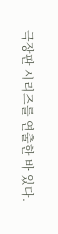극장판 시리즈를 연출한 바 있다.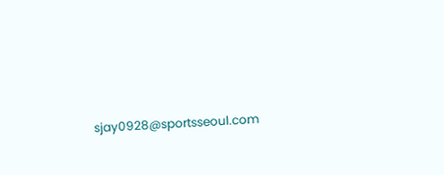sjay0928@sportsseoul.com